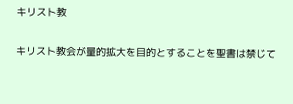キリスト教

キリスト教会が量的拡大を目的とすることを聖書は禁じて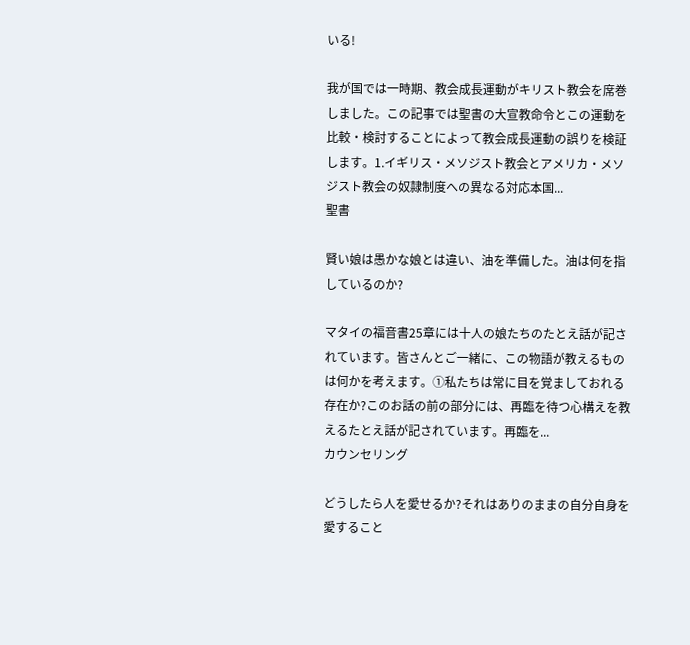いる!

我が国では一時期、教会成長運動がキリスト教会を席巻しました。この記事では聖書の大宣教命令とこの運動を比較・検討することによって教会成長運動の誤りを検証します。1.イギリス・メソジスト教会とアメリカ・メソジスト教会の奴隷制度への異なる対応本国...
聖書

賢い娘は愚かな娘とは違い、油を準備した。油は何を指しているのか?

マタイの福音書25章には十人の娘たちのたとえ話が記されています。皆さんとご一緒に、この物語が教えるものは何かを考えます。①私たちは常に目を覚ましておれる存在か?このお話の前の部分には、再臨を待つ心構えを教えるたとえ話が記されています。再臨を...
カウンセリング

どうしたら人を愛せるか?それはありのままの自分自身を愛すること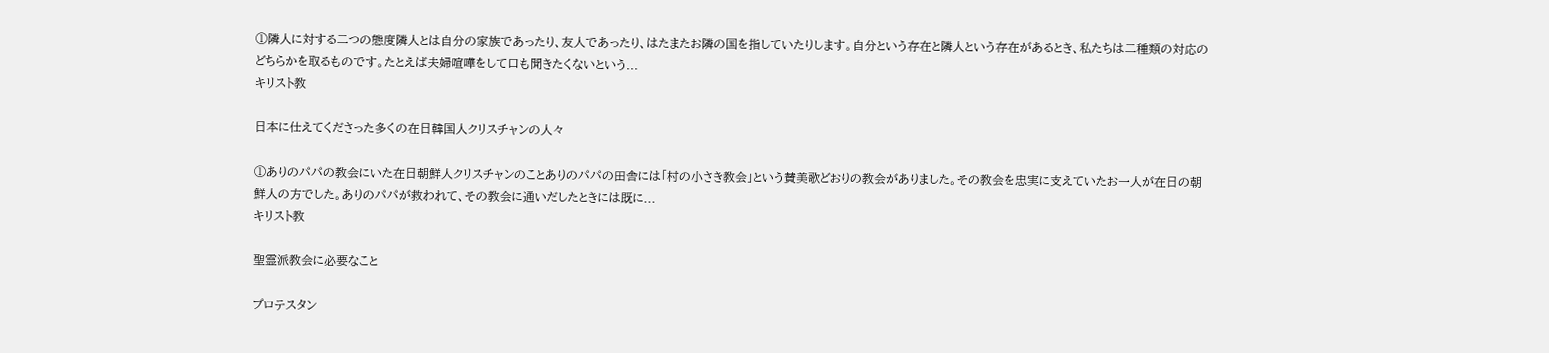①隣人に対する二つの態度隣人とは自分の家族であったり、友人であったり、はたまたお隣の国を指していたりします。自分という存在と隣人という存在があるとき、私たちは二種類の対応のどちらかを取るものです。たとえば夫婦喧嘩をして口も聞きたくないという...
キリスト教

日本に仕えてくださった多くの在日韓国人クリスチャンの人々

①ありのパパの教会にいた在日朝鮮人クリスチャンのことありのパパの田舎には「村の小さき教会」という賛美歌どおりの教会がありました。その教会を忠実に支えていたお一人が在日の朝鮮人の方でした。ありのパパが救われて、その教会に通いだしたときには既に...
キリスト教

聖霊派教会に必要なこと

プロテスタン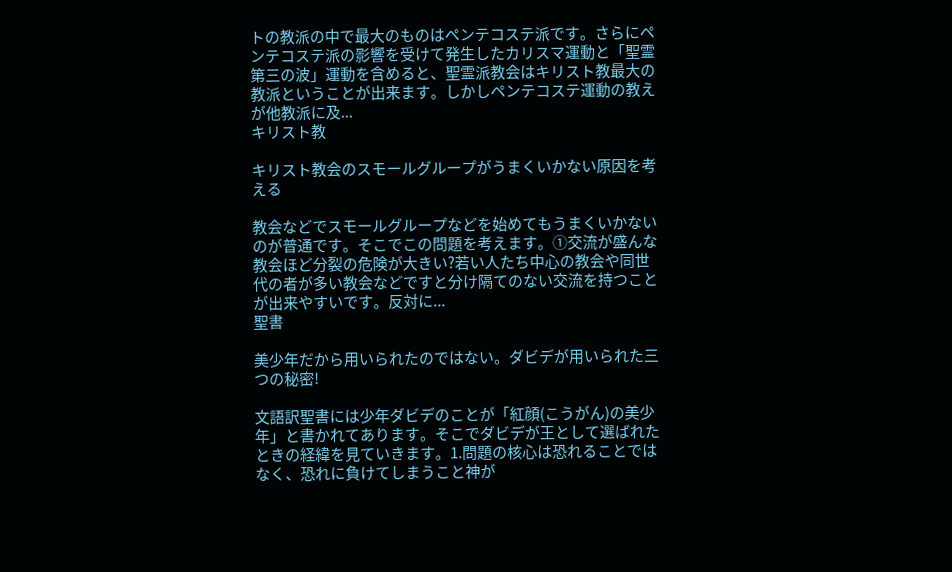トの教派の中で最大のものはペンテコステ派です。さらにペンテコステ派の影響を受けて発生したカリスマ運動と「聖霊第三の波」運動を含めると、聖霊派教会はキリスト教最大の教派ということが出来ます。しかしペンテコステ運動の教えが他教派に及...
キリスト教

キリスト教会のスモールグループがうまくいかない原因を考える

教会などでスモールグループなどを始めてもうまくいかないのが普通です。そこでこの問題を考えます。①交流が盛んな教会ほど分裂の危険が大きい?若い人たち中心の教会や同世代の者が多い教会などですと分け隔てのない交流を持つことが出来やすいです。反対に...
聖書

美少年だから用いられたのではない。ダビデが用いられた三つの秘密!

文語訳聖書には少年ダビデのことが「紅顔(こうがん)の美少年」と書かれてあります。そこでダビデが王として選ばれたときの経緯を見ていきます。1.問題の核心は恐れることではなく、恐れに負けてしまうこと神が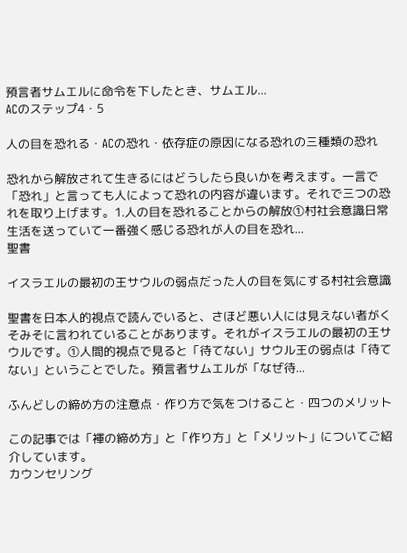預言者サムエルに命令を下したとき、サムエル...
ACのステップ4・5

人の目を恐れる・ACの恐れ・依存症の原因になる恐れの三種類の恐れ

恐れから解放されて生きるにはどうしたら良いかを考えます。一言で「恐れ」と言っても人によって恐れの内容が違います。それで三つの恐れを取り上げます。1.人の目を恐れることからの解放①村社会意識日常生活を送っていて一番強く感じる恐れが人の目を恐れ...
聖書

イスラエルの最初の王サウルの弱点だった人の目を気にする村社会意識

聖書を日本人的視点で読んでいると、さほど悪い人には見えない者がくそみそに言われていることがあります。それがイスラエルの最初の王サウルです。①人間的視点で見ると「待てない」サウル王の弱点は「待てない」ということでした。預言者サムエルが「なぜ待...

ふんどしの締め方の注意点・作り方で気をつけること・四つのメリット

この記事では「褌の締め方」と「作り方」と「メリット」についてご紹介しています。
カウンセリング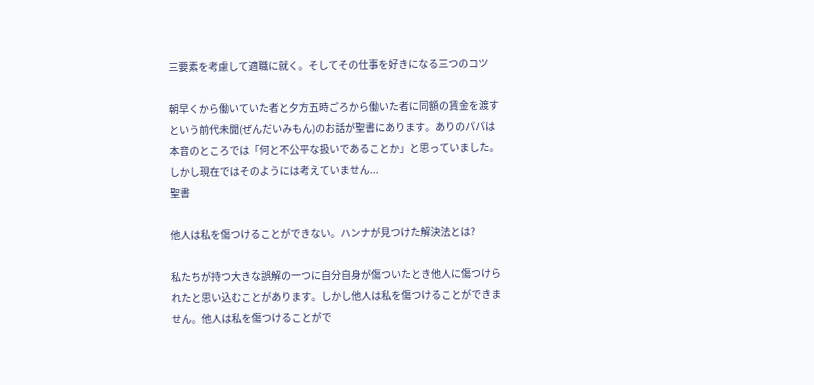三要素を考慮して適職に就く。そしてその仕事を好きになる三つのコツ

朝早くから働いていた者と夕方五時ごろから働いた者に同額の賃金を渡すという前代未聞(ぜんだいみもん)のお話が聖書にあります。ありのパパは本音のところでは「何と不公平な扱いであることか」と思っていました。しかし現在ではそのようには考えていません...
聖書

他人は私を傷つけることができない。ハンナが見つけた解決法とは?

私たちが持つ大きな誤解の一つに自分自身が傷ついたとき他人に傷つけられたと思い込むことがあります。しかし他人は私を傷つけることができません。他人は私を傷つけることがで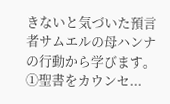きないと気づいた預言者サムエルの母ハンナの行動から学びます。①聖書をカウンセ...